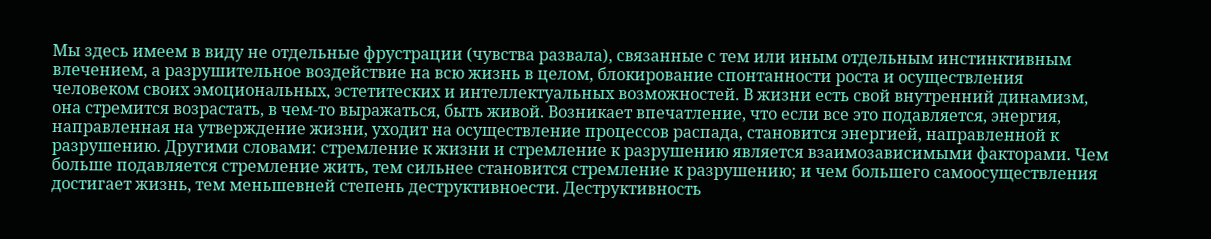Мы здесь имеем в виду не отдельные фрустрации (чувства развала), связанные с тем или иным отдельным инстинктивным влечением, а разрушительное воздействие на всю жизнь в целом, блокирование спонтанности роста и осуществления человеком своих эмоциональных, эстетитеских и интеллектуальных возможностей. В жизни есть свой внутренний динамизм, она стремится возрастать, в чем-то выражаться, быть живой. Возникает впечатление, что если все это подавляется, энергия, направленная на утверждение жизни, уходит на осуществление процессов распада, становится энергией, направленной к разрушению. Другими словами: стремление к жизни и стремление к разрушению является взаимозависимыми факторами. Чем больше подавляется стремление жить, тем сильнее становится стремление к разрушению; и чем большего самоосуществления достигает жизнь, тем меньшевней степень деструктивноести. Деструктивность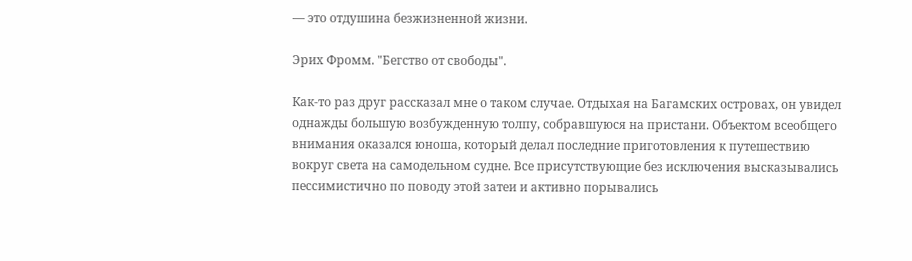— это отдушина безжизненной жизни.

Эрих Фромм. "Бегство от свободы".

Как-то раз друг рассказал мне о таком случае. Отдыхая на Багамских островах, он увидел однажды большую возбужденную толпу, собравшуюся на пристани. Объектом всеобщего внимания оказался юноша, который делал последние приготовления к путешествию вокруг света на самодельном судне. Все присутствующие без исключения высказывались пессимистично по поводу этой затеи и активно порывались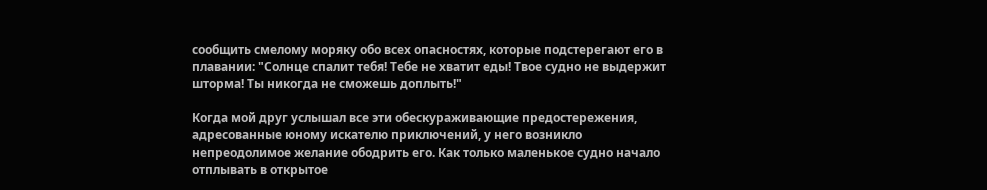сообщить смелому моряку обо всех опасностях, которые подстерегают его в плавании: "Солнце спалит тебя! Тебе не хватит еды! Твое судно не выдержит шторма! Ты никогда не сможешь доплыть!"

Когда мой друг услышал все эти обескураживающие предостережения, адресованные юному искателю приключений, у него возникло непреодолимое желание ободрить его. Как только маленькое судно начало отплывать в открытое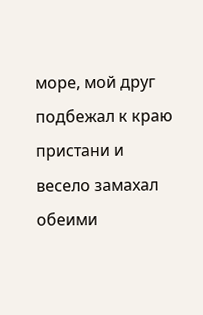море, мой друг подбежал к краю пристани и весело замахал обеими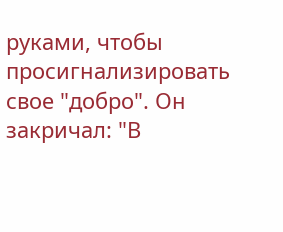руками, чтобы просигнализировать свое "добро". Он закричал: "В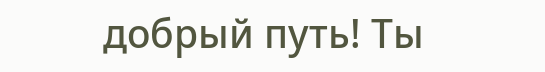добрый путь! Ты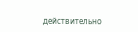действительно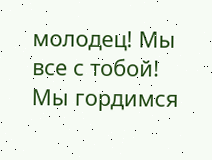молодец! Мы все с тобой! Мы гордимся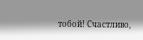тобой! Счастливо,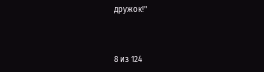дружок!"



8 из 124